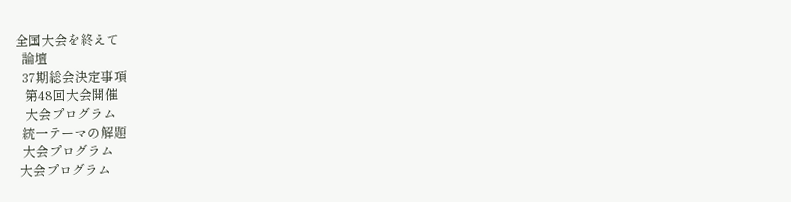全国大会を終えて
  論壇
  37期総会決定事項
   第48回大会開催
   大会プログラム
  統一テーマの解題
  大会プログラム
 大会プログラム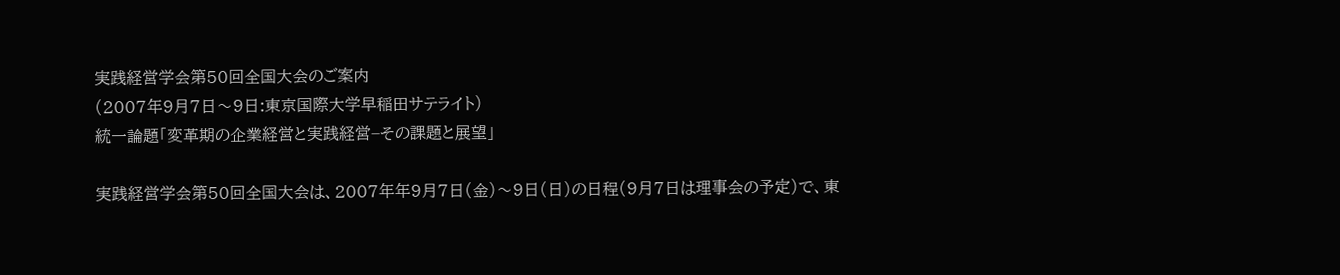実践経営学会第50回全国大会のご案内
(2007年9月7日〜9日:東京国際大学早稲田サテライト)
統一論題「変革期の企業経営と実践経営−その課題と展望」

実践経営学会第50回全国大会は、2007年年9月7日(金)〜9日(日)の日程(9月7日は理事会の予定)で、東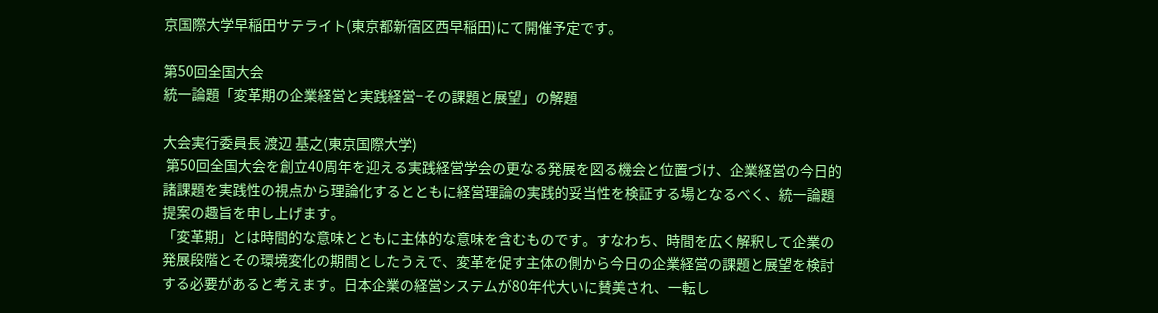京国際大学早稲田サテライト(東京都新宿区西早稲田)にて開催予定です。

第50回全国大会
統一論題「変革期の企業経営と実践経営−その課題と展望」の解題

大会実行委員長 渡辺 基之(東京国際大学)
 第50回全国大会を創立40周年を迎える実践経営学会の更なる発展を図る機会と位置づけ、企業経営の今日的諸課題を実践性の視点から理論化するとともに経営理論の実践的妥当性を検証する場となるべく、統一論題提案の趣旨を申し上げます。
「変革期」とは時間的な意味とともに主体的な意味を含むものです。すなわち、時間を広く解釈して企業の発展段階とその環境変化の期間としたうえで、変革を促す主体の側から今日の企業経営の課題と展望を検討する必要があると考えます。日本企業の経営システムが80年代大いに賛美され、一転し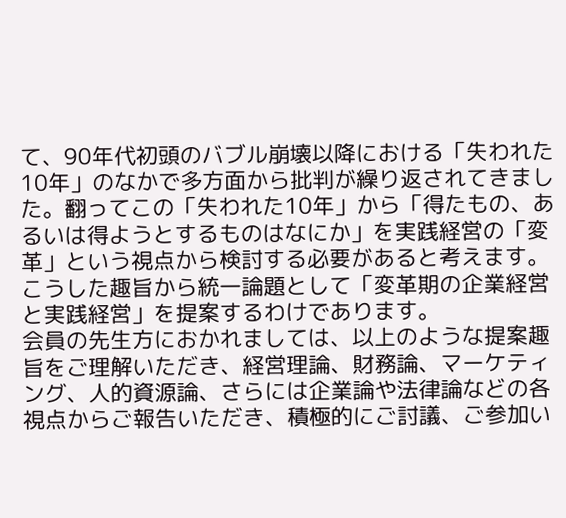て、90年代初頭のバブル崩壊以降における「失われた10年」のなかで多方面から批判が繰り返されてきました。翻ってこの「失われた10年」から「得たもの、あるいは得ようとするものはなにか」を実践経営の「変革」という視点から検討する必要があると考えます。こうした趣旨から統一論題として「変革期の企業経営と実践経営」を提案するわけであります。
会員の先生方におかれましては、以上のような提案趣旨をご理解いただき、経営理論、財務論、マーケティング、人的資源論、さらには企業論や法律論などの各視点からご報告いただき、積極的にご討議、ご参加い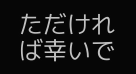ただければ幸いで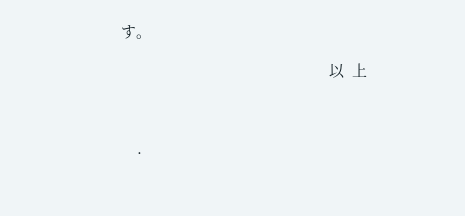す。

                                                    以  上



    .